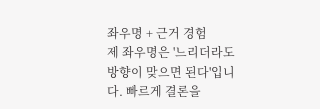좌우명 + 근거 경험
제 좌우명은 '느리더라도 방향이 맞으면 된다'입니다. 빠르게 결론을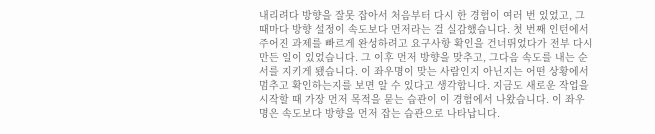내리려다 방향을 잘못 잡아서 처음부터 다시 한 경험이 여러 번 있었고, 그때마다 방향 설정이 속도보다 먼저라는 걸 실감했습니다. 첫 번째 인턴에서 주어진 과제를 빠르게 완성하려고 요구사항 확인을 건너뛰었다가 전부 다시 만든 일이 있었습니다. 그 이후 먼저 방향을 맞추고, 그다음 속도를 내는 순서를 지키게 됐습니다. 이 좌우명이 맞는 사람인지 아닌지는 어떤 상황에서 멈추고 확인하는지를 보면 알 수 있다고 생각합니다. 지금도 새로운 작업을 시작할 때 가장 먼저 목적을 묻는 습관이 이 경험에서 나왔습니다. 이 좌우명은 속도보다 방향을 먼저 잡는 습관으로 나타납니다.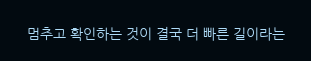멈추고 확인하는 것이 결국 더 빠른 길이라는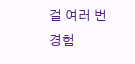걸 여러 번 경험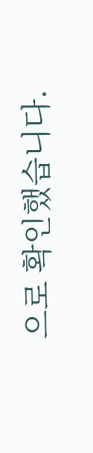으로 확인했습니다.